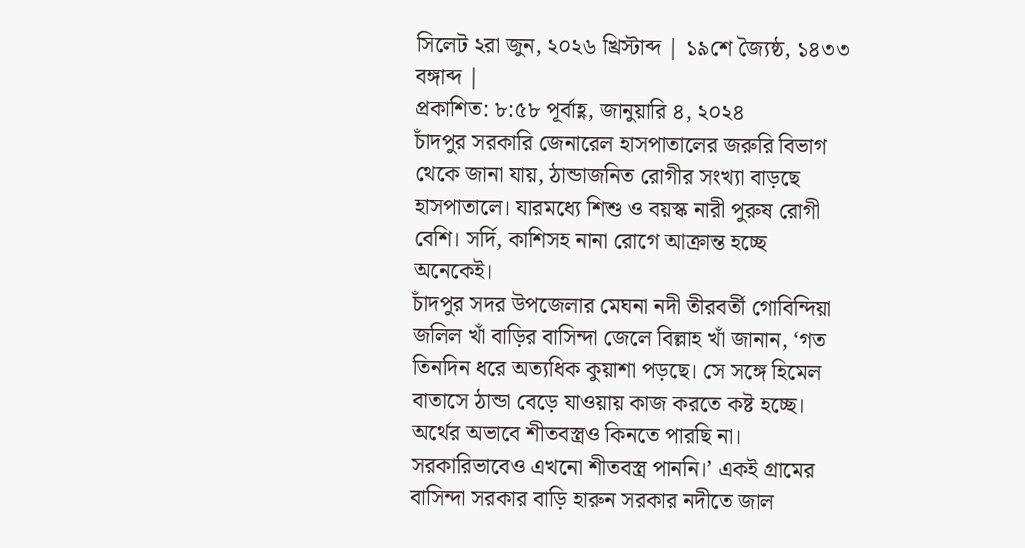সিলেট ২রা জুন, ২০২৬ খ্রিস্টাব্দ | ১৯শে জ্যৈষ্ঠ, ১৪৩৩ বঙ্গাব্দ |
প্রকাশিত: ৮:৫৮ পূর্বাহ্ণ, জানুয়ারি ৪, ২০২৪
চাঁদপুর সরকারি জেনারেল হাসপাতালের জরুরি বিভাগ থেকে জানা যায়, ঠান্ডাজনিত রোগীর সংখ্যা বাড়ছে হাসপাতালে। যারমধ্যে শিশু ও বয়স্ক নারী পুরুষ রোগী বেশি। সর্দি, কাশিসহ নানা রোগে আক্রান্ত হচ্ছে অনেকেই।
চাঁদপুর সদর উপজেলার মেঘনা নদী তীরবর্তী গোবিন্দিয়া জলিল খাঁ বাড়ির বাসিন্দা জেলে বিল্লাহ খাঁ জানান, ‘গত তিনদিন ধরে অত্যধিক কুয়াশা পড়ছে। সে সঙ্গে হিমেল বাতাসে ঠান্ডা বেড়ে যাওয়ায় কাজ করতে কষ্ট হচ্ছে। অর্থের অভাবে শীতবস্ত্রও কিনতে পারছি না। সরকারিভাবেও এখনো শীতবস্ত্র পাননি।’ একই গ্রামের বাসিন্দা সরকার বাড়ি হারুন সরকার নদীতে জাল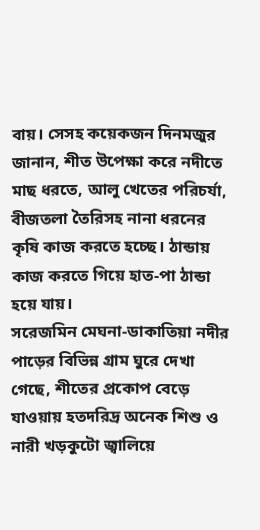বায়। সেসহ কয়েকজন দিনমজুর জানান, শীত উপেক্ষা করে নদীতে মাছ ধরতে, আলু খেতের পরিচর্যা, বীজতলা তৈরিসহ নানা ধরনের কৃষি কাজ করতে হচ্ছে। ঠান্ডায় কাজ করতে গিয়ে হাত-পা ঠান্ডা হয়ে যায়।
সরেজমিন মেঘনা-ডাকাতিয়া নদীর পাড়ের বিভিন্ন গ্রাম ঘুরে দেখা গেছে, শীতের প্রকোপ বেড়ে যাওয়ায় হতদরিদ্র অনেক শিশু ও নারী খড়কুটো জ্বালিয়ে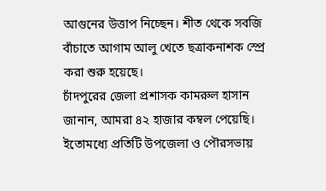আগুনের উত্তাপ নিচ্ছেন। শীত থেকে সবজি বাঁচাতে আগাম আলু খেতে ছত্রাকনাশক স্প্রে করা শুরু হয়েছে।
চাঁদপুরের জেলা প্রশাসক কামরুল হাসান জানান, আমরা ৪২ হাজার কম্বল পেয়েছি। ইতোমধ্যে প্রতিটি উপজেলা ও পৌরসভায়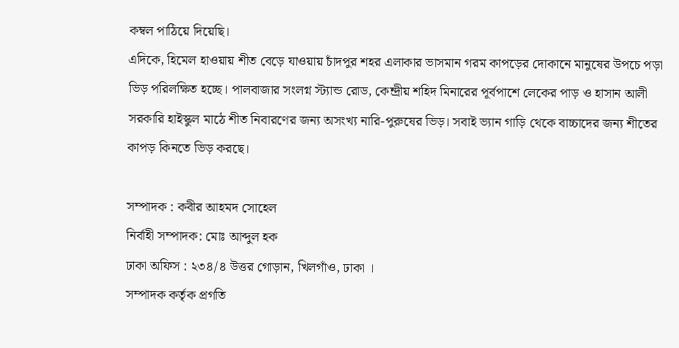কম্বল পাঠিয়ে দিয়েছি।
এদিকে, হিমেল হাওয়ায় শীত বেড়ে যাওয়ায় চাঁদপুর শহর এলাকার ভাসমান গরম কাপড়ের দোকানে মানুষের উপচে পড়া ভিড় পরিলক্ষিত হচ্ছে। পালবাজার সংলগ্ন স্ট্যান্ড রোড, কেন্দ্রীয় শহিদ মিনারের পূর্বপাশে লেকের পাড় ও হাসান আলী সরকারি হাইস্কুল মাঠে শীত নিবারণের জন্য অসংখ্য নারি-পুরুষের ভিড়। সবাই ভ্যান গাড়ি থেকে বাচ্চাদের জন্য শীতের কাপড় কিনতে ভিড় করছে।

সম্পাদক : কবীর আহমদ সোহেল
নির্বাহী সম্পাদক: মোঃ আব্দুল হক
ঢাকা অফিস : ২৩৪/৪ উত্তর গোড়ান, খিলগাঁও, ঢাকা ।
সম্পাদক কর্তৃক প্রগতি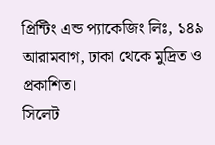প্রিন্টিং এন্ড প্যাকেজিং লিঃ, ১৪৯ আরামবাগ, ঢাকা থেকে মুদ্রিত ও প্রকাশিত।
সিলেট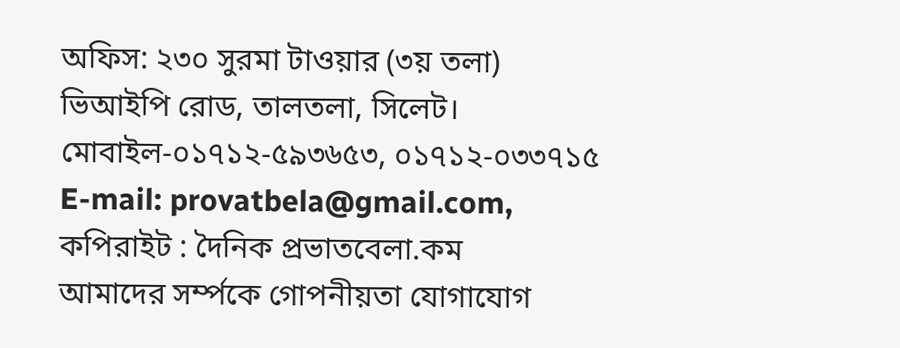অফিস: ২৩০ সুরমা টাওয়ার (৩য় তলা)
ভিআইপি রোড, তালতলা, সিলেট।
মোবাইল-০১৭১২-৫৯৩৬৫৩, ০১৭১২-০৩৩৭১৫
E-mail: provatbela@gmail.com,
কপিরাইট : দৈনিক প্রভাতবেলা.কম
আমাদের সর্ম্পকে গোপনীয়তা যোগাযোগ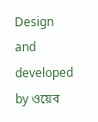Design and developed by ওয়েব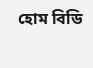হোম বিডি